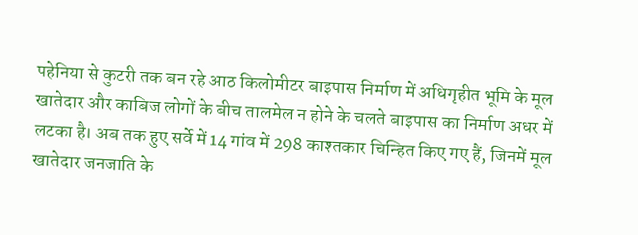पहेनिया से कुटरी तक बन रहे आठ किलोमीटर बाइपास निर्माण में अधिगृहीत भूमि के मूल खातेदार और काबिज लोगों के बीच तालमेल न होने के चलते बाइपास का निर्माण अधर में लटका है। अब तक हुए सर्वे में 14 गांव में 298 काश्तकार चिन्हित किए गए हैं, जिनमें मूल खातेदार जनजाति के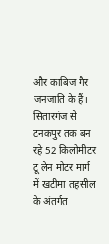और काबिज गैर जनजाति के हैं।
सितारगंज से टनकपुर तक बन रहे 52 किलोमीटर टू लेन मोटर मार्ग में खटीमा तहसील के अंतर्गत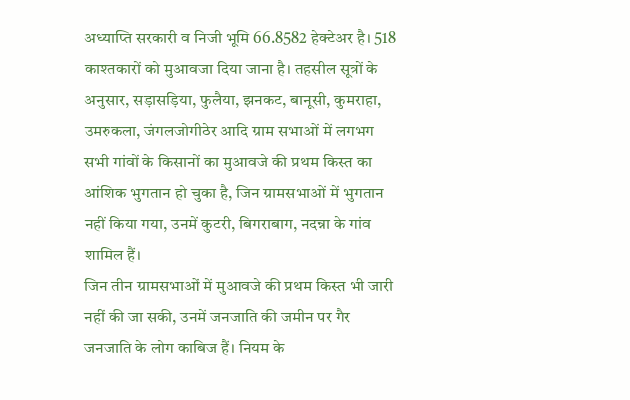अध्याप्ति सरकारी व निजी भूमि 66.8582 हेक्टेअर है। 518 काश्तकारों को मुआवजा दिया जाना है। तहसील सूत्रों के अनुसार, सड़ासड़िया, फुलैया, झनकट, बानूसी, कुमराहा, उमरुकला, जंगलजोगीठेर आदि ग्राम सभाओं में लगभग सभी गांवों के किसानों का मुआवजे की प्रथम किस्त का आंशिक भुगतान हो चुका है, जिन ग्रामसभाओं में भुगतान नहीं किया गया, उनमें कुटरी, बिगराबाग, नदन्ना के गांव शामिल हैं।
जिन तीन ग्रामसभाओं में मुआवजे की प्रथम किस्त भी जारी नहीं की जा सकी, उनमें जनजाति की जमीन पर गैर जनजाति के लोग काबिज हैं। नियम के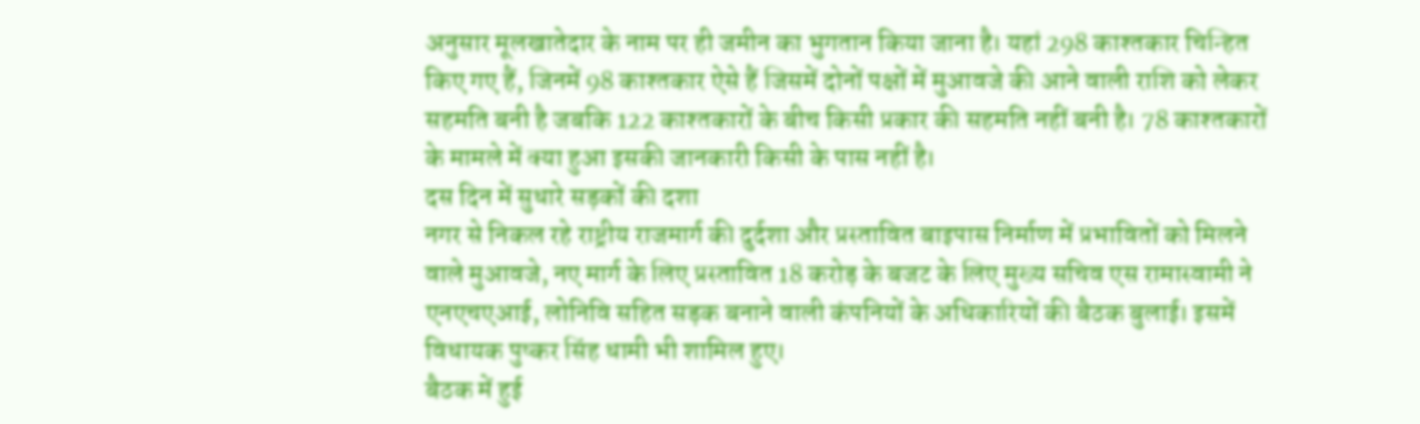अनुसार मूलखातेदार के नाम पर ही जमीन का भुगतान किया जाना है। यहां 298 काश्तकार चिन्हित किए गए हैं, जिनमें 98 काश्तकार ऐसे हैं जिसमें दोनों पक्षों में मुआवजे की आने वाली राशि को लेकर सहमति बनी है जबकि 122 काश्तकारों के बीच किसी प्रकार की सहमति नहीं बनी है। 78 काश्तकारों के मामले में क्या हुआ इसकी जानकारी किसी के पास नहीं है।
दस दिन में सुधारे सड़कों की दशा
नगर से निकल रहे राष्ट्रीय राजमार्ग की दुर्दशा और प्रस्तावित बाइपास निर्माण में प्रभावितों को मिलने वाले मुआवजे, नए मार्ग के लिए प्रस्तावित 18 करोड़ के बजट के लिए मुख्य सचिव एस रामास्वामी ने एनएचएआई, लोनिवि सहित सड़क बनाने वाली कंपनियों के अधिकारियों की बैठक बुलाई। इसमें विधायक पुष्कर सिंह धामी भी शामिल हुए।
बैठक में हुई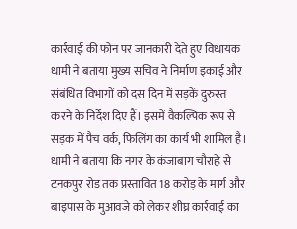कार्रवाई की फोन पर जानकारी देते हुए विधायक धामी ने बताया मुख्य सचिव ने निर्माण इकाई और संबंधित विभागों को दस दिन में सड़कें दुरुस्त करने के निर्देश दिए हैं। इसमें वैकल्पिक रूप से सड़क में पैच वर्क, फिलिंग का कार्य भी शामिल है। धामी ने बताया कि नगर के कंजाबाग चौराहे से टनकपुर रोड तक प्रस्तावित 18 करोड़ के मार्ग और बाइपास के मुआवजे को लेकर शीघ्र कार्रवाई का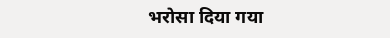भरोसा दिया गया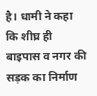है। धामी ने कहा कि शीघ्र ही बाइपास व नगर की सड़क का निर्माण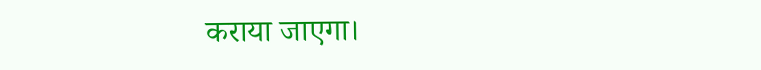कराया जाएगा।